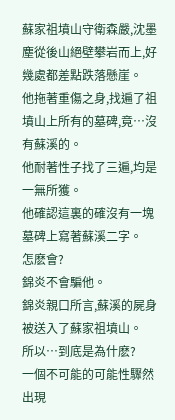蘇家祖墳山守衛森嚴,沈墨塵從後山絕壁攀岩而上,好幾處都差點跌落懸崖。
他拖著重傷之身,找遍了祖墳山上所有的墓碑,竟…沒有蘇溪的。
他耐著性子找了三遍,均是一無所獲。
他確認這裏的確沒有一塊墓碑上寫著蘇溪二字。
怎麽會?
錦炎不會騙他。
錦炎親口所言,蘇溪的屍身被送入了蘇家祖墳山。
所以…到底是為什麽?
一個不可能的可能性驟然出現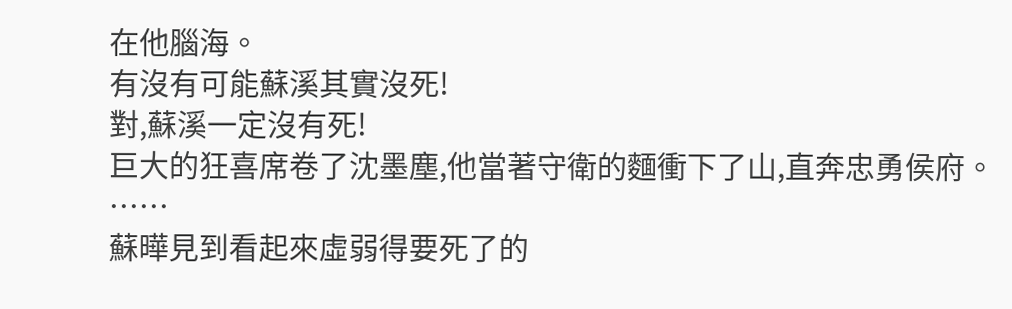在他腦海。
有沒有可能蘇溪其實沒死!
對,蘇溪一定沒有死!
巨大的狂喜席卷了沈墨塵,他當著守衛的麵衝下了山,直奔忠勇侯府。
……
蘇曄見到看起來虛弱得要死了的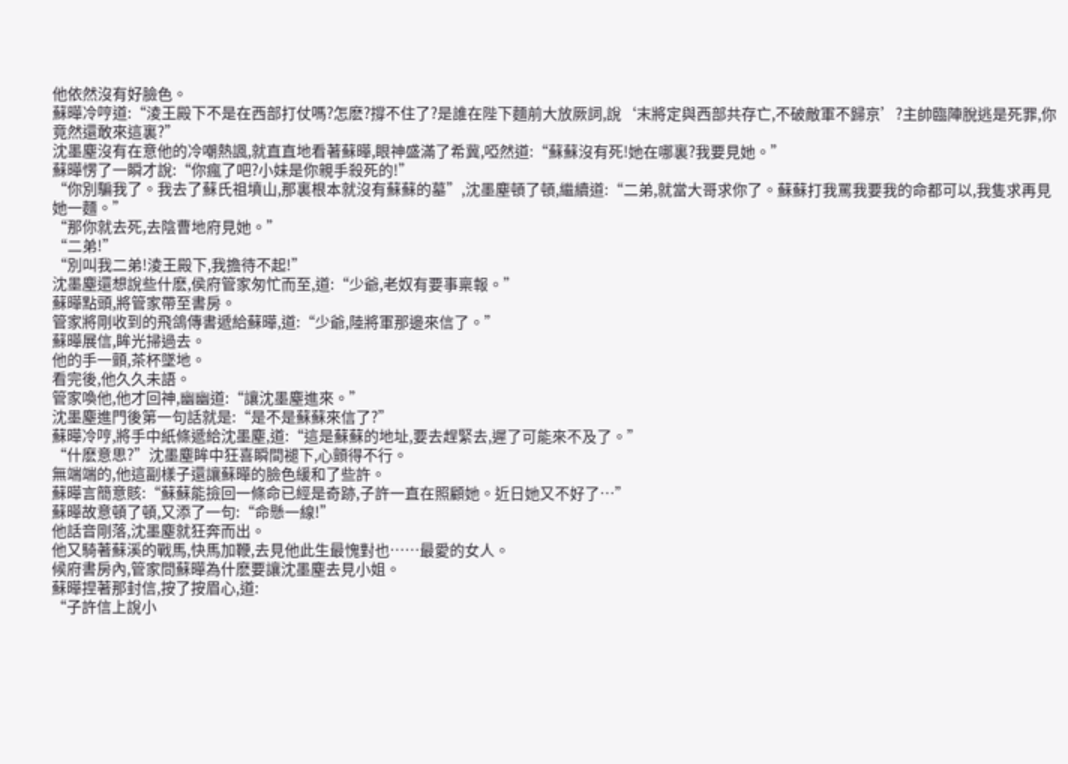他依然沒有好臉色。
蘇曄冷哼道:“淩王殿下不是在西部打仗嗎?怎麽?撐不住了?是誰在陛下麵前大放厥詞,說‘末將定與西部共存亡,不破敵軍不歸京’?主帥臨陣脫逃是死罪,你竟然還敢來這裏?”
沈墨塵沒有在意他的冷嘲熱諷,就直直地看著蘇曄,眼神盛滿了希冀,啞然道:“蘇蘇沒有死!她在哪裏?我要見她。”
蘇曄愣了一瞬才說:“你瘋了吧?小妹是你親手殺死的!”
“你別騙我了。我去了蘇氏祖墳山,那裏根本就沒有蘇蘇的墓”,沈墨塵頓了頓,繼續道:“二弟,就當大哥求你了。蘇蘇打我罵我要我的命都可以,我隻求再見她一麵。”
“那你就去死,去陰曹地府見她。”
“二弟!”
“別叫我二弟!淩王殿下,我擔待不起!”
沈墨塵還想說些什麽,侯府管家匆忙而至,道:“少爺,老奴有要事稟報。”
蘇曄點頭,將管家帶至書房。
管家將剛收到的飛鴿傳書遞給蘇曄,道:“少爺,陸將軍那邊來信了。”
蘇曄展信,眸光掃過去。
他的手一顫,茶杯墜地。
看完後,他久久未語。
管家喚他,他才回神,幽幽道:“讓沈墨塵進來。”
沈墨塵進門後第一句話就是:“是不是蘇蘇來信了?”
蘇曄冷哼,將手中紙條遞給沈墨塵,道:“這是蘇蘇的地址,要去趕緊去,遲了可能來不及了。”
“什麽意思?”沈墨塵眸中狂喜瞬間褪下,心顫得不行。
無端端的,他這副樣子還讓蘇曄的臉色緩和了些許。
蘇曄言簡意賅:“蘇蘇能撿回一條命已經是奇跡,子許一直在照顧她。近日她又不好了…”
蘇曄故意頓了頓,又添了一句:“命懸一線!”
他話音剛落,沈墨塵就狂奔而出。
他又騎著蘇溪的戰馬,快馬加鞭,去見他此生最愧對也……最愛的女人。
候府書房內,管家問蘇曄為什麽要讓沈墨塵去見小姐。
蘇曄捏著那封信,按了按眉心,道:
“子許信上說小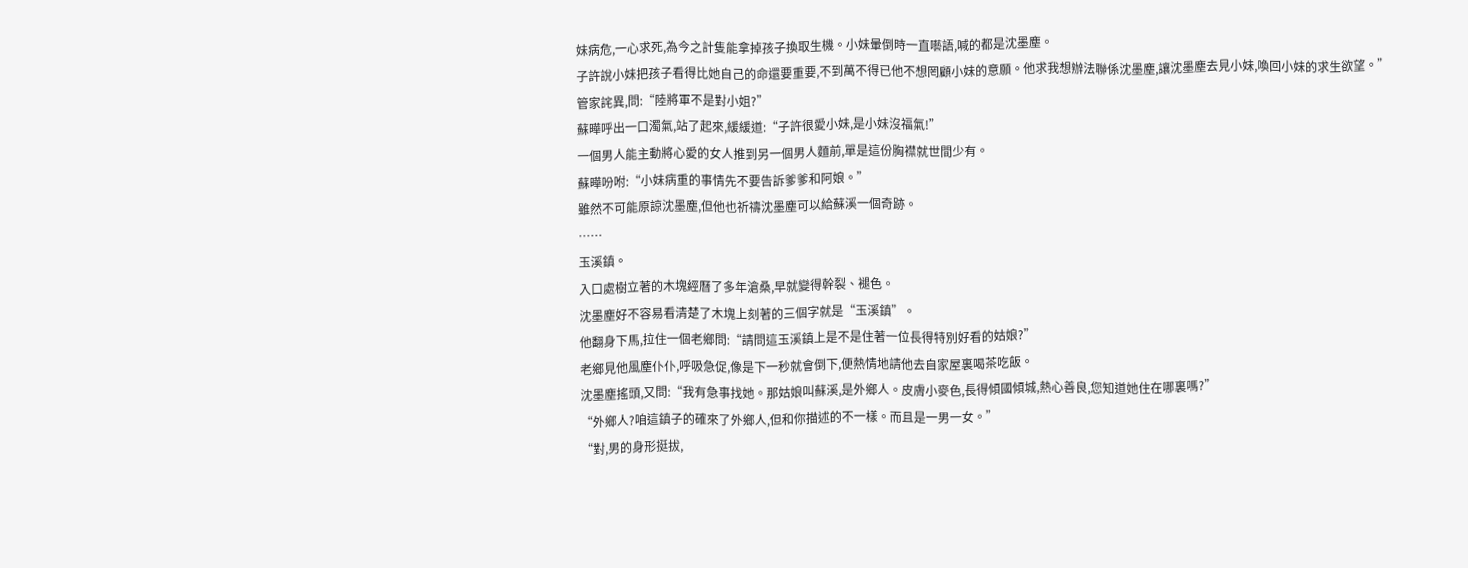妹病危,一心求死,為今之計隻能拿掉孩子換取生機。小妹暈倒時一直囈語,喊的都是沈墨塵。
子許說小妹把孩子看得比她自己的命還要重要,不到萬不得已他不想罔顧小妹的意願。他求我想辦法聯係沈墨塵,讓沈墨塵去見小妹,喚回小妹的求生欲望。”
管家詫異,問:“陸將軍不是對小姐?”
蘇曄呼出一口濁氣,站了起來,緩緩道:“子許很愛小妹,是小妹沒福氣!”
一個男人能主動將心愛的女人推到另一個男人麵前,單是這份胸襟就世間少有。
蘇曄吩咐:“小妹病重的事情先不要告訴爹爹和阿娘。”
雖然不可能原諒沈墨塵,但他也祈禱沈墨塵可以給蘇溪一個奇跡。
……
玉溪鎮。
入口處樹立著的木塊經曆了多年滄桑,早就變得幹裂、褪色。
沈墨塵好不容易看清楚了木塊上刻著的三個字就是“玉溪鎮”。
他翻身下馬,拉住一個老鄉問:“請問這玉溪鎮上是不是住著一位長得特別好看的姑娘?”
老鄉見他風塵仆仆,呼吸急促,像是下一秒就會倒下,便熱情地請他去自家屋裏喝茶吃飯。
沈墨塵搖頭,又問:“我有急事找她。那姑娘叫蘇溪,是外鄉人。皮膚小麥色,長得傾國傾城,熱心善良,您知道她住在哪裏嗎?”
“外鄉人?咱這鎮子的確來了外鄉人,但和你描述的不一樣。而且是一男一女。”
“對,男的身形挺拔,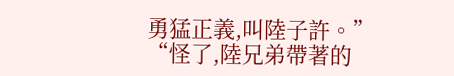勇猛正義,叫陸子許。”
“怪了,陸兄弟帶著的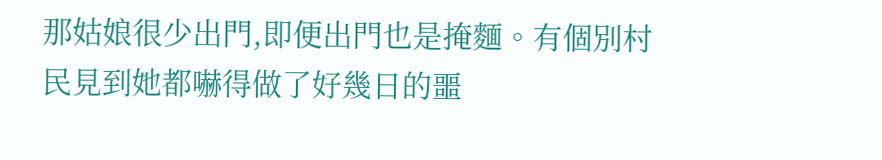那姑娘很少出門,即便出門也是掩麵。有個別村民見到她都嚇得做了好幾日的噩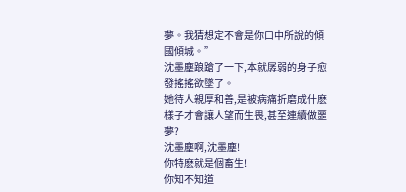夢。我猜想定不會是你口中所說的傾國傾城。”
沈墨塵踉蹌了一下,本就孱弱的身子愈發搖搖欲墜了。
她待人親厚和善,是被病痛折磨成什麽樣子才會讓人望而生畏,甚至連續做噩夢?
沈墨塵啊,沈墨塵!
你特麽就是個畜生!
你知不知道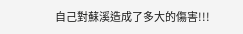自己對蘇溪造成了多大的傷害!!!